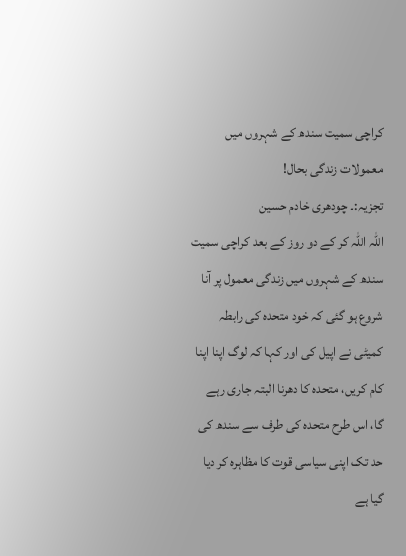کراچی سمیت سندھ کے شہروں میں معمولات زندگی بحال!
تجزیہ:۔ چودھری خادم حسین
اللہ اللہ کر کے دو روز کے بعد کراچی سمیت سندھ کے شہروں میں زندگی معمول پر آنا شروع ہو گئی کہ خود متحدہ کی رابطہ کمیٹی نے اپیل کی اور کہا کہ لوگ اپنا اپنا کام کریں، متحدہ کا دھرنا البتہ جاری رہے گا، اس طرح متحدہ کی طرف سے سندھ کی حد تک اپنی سیاسی قوت کا مظاہرہ کر دیا گیا ہے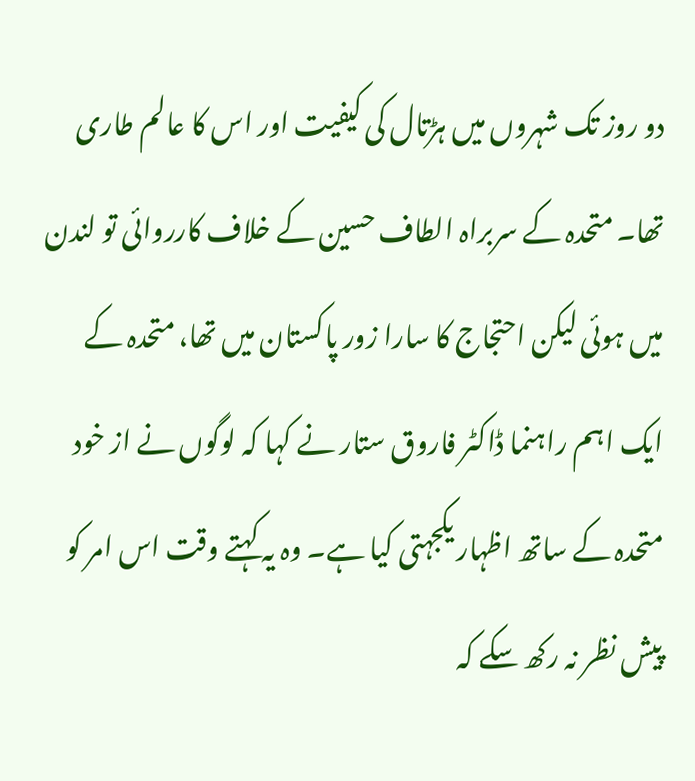دو روز تک شہروں میں ہڑتال کی کیفیت اور اس کا عالم طاری تھا۔ متحدہ کے سربراہ الطاف حسین کے خلاف کارروائی تو لندن میں ہوئی لیکن احتجاج کا سارا زور پاکستان میں تھا، متحدہ کے ایک اہم راہنما ڈاکٹر فاروق ستار نے کہا کہ لوگوں نے از خود متحدہ کے ساتھ اظہار یکجہتی کیا ہے۔ وہ یہ کہتے وقت اس امر کو پیش نظر نہ رکھ سکے کہ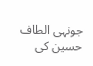جونہی الطاف حسین کی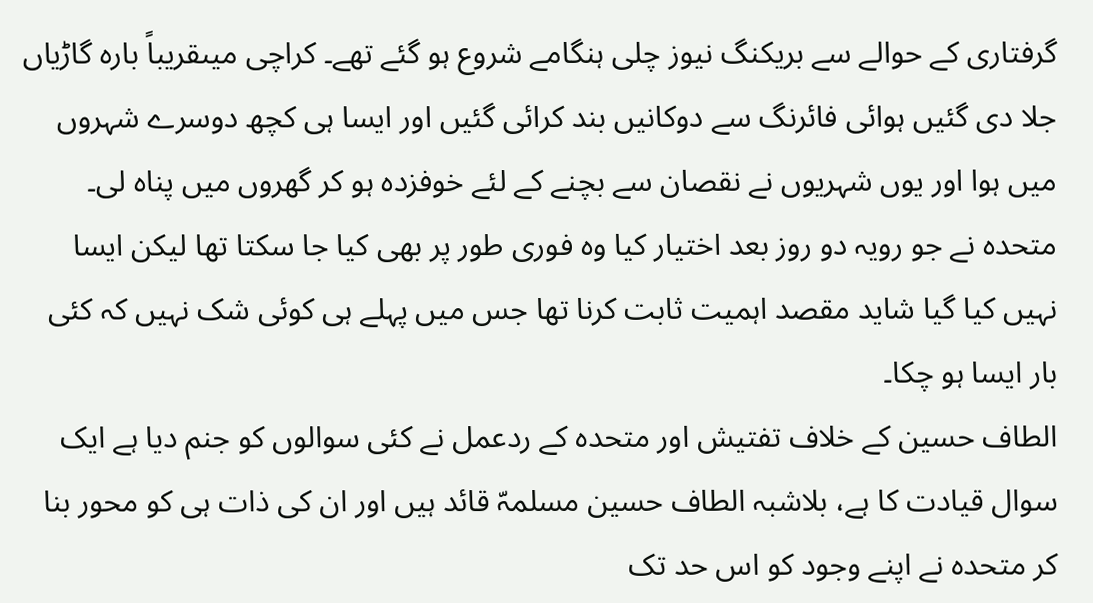گرفتاری کے حوالے سے بریکنگ نیوز چلی ہنگامے شروع ہو گئے تھے۔ کراچی میںقریباً بارہ گاڑیاں جلا دی گئیں ہوائی فائرنگ سے دوکانیں بند کرائی گئیں اور ایسا ہی کچھ دوسرے شہروں میں ہوا اور یوں شہریوں نے نقصان سے بچنے کے لئے خوفزدہ ہو کر گھروں میں پناہ لی۔ متحدہ نے جو رویہ دو روز بعد اختیار کیا وہ فوری طور پر بھی کیا جا سکتا تھا لیکن ایسا نہیں کیا گیا شاید مقصد اہمیت ثابت کرنا تھا جس میں پہلے ہی کوئی شک نہیں کہ کئی بار ایسا ہو چکا۔
الطاف حسین کے خلاف تفتیش اور متحدہ کے ردعمل نے کئی سوالوں کو جنم دیا ہے ایک سوال قیادت کا ہے، بلاشبہ الطاف حسین مسلمہّ قائد ہیں اور ان کی ذات ہی کو محور بنا کر متحدہ نے اپنے وجود کو اس حد تک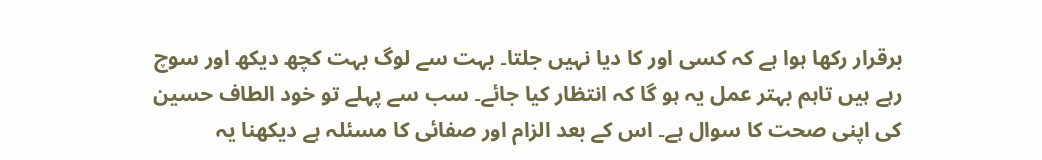برقرار رکھا ہوا ہے کہ کسی اور کا دیا نہیں جلتا۔ بہت سے لوگ بہت کچھ دیکھ اور سوچ رہے ہیں تاہم بہتر عمل یہ ہو گا کہ انتظار کیا جائے۔ سب سے پہلے تو خود الطاف حسین کی اپنی صحت کا سوال ہے۔ اس کے بعد الزام اور صفائی کا مسئلہ ہے دیکھنا یہ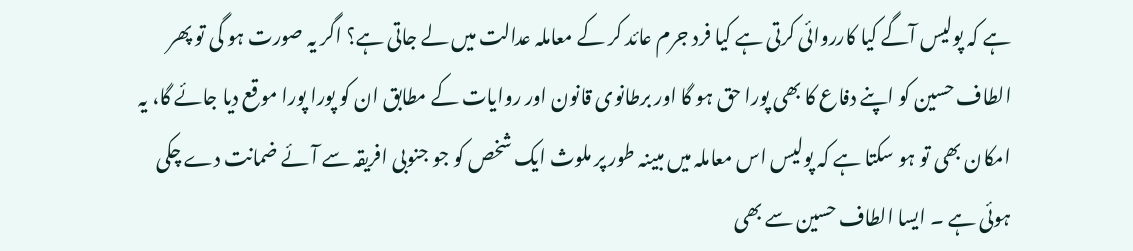ہے کہ پولیس آگے کیا کارروائی کرتی ہے کیا فرد جرم عائد کر کے معاملہ عدالت میں لے جاتی ہے؟ اگر یہ صورت ہو گی تو پھر الطاف حسین کو اپنے دفاع کا بھی پورا حق ہو گا اور برطانوی قانون اور روایات کے مطابق ان کو پورا پورا موقع دیا جائے گا، یہ امکان بھی تو ہو سکتا ہے کہ پولیس اس معاملہ میں مبینہ طور پر ملوث ایک شخص کو جو جنوبی افریقہ سے آئے ضمانت دے چکی ہوئی ہے ۔ ایسا الطاف حسین سے بھی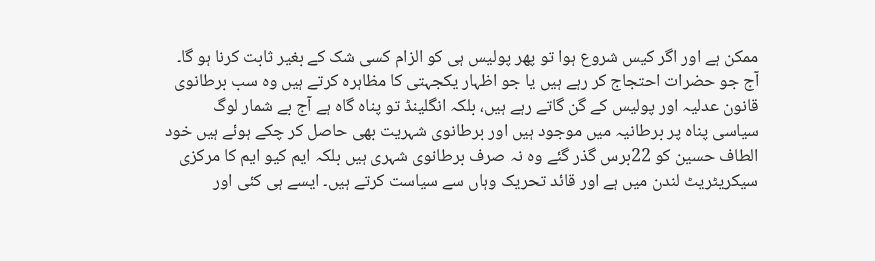ممکن ہے اور اگر کیس شروع ہوا تو پھر پولیس ہی کو الزام کسی شک کے بغیر ثابت کرنا ہو گا۔ آج جو حضرات احتجاج کر رہے ہیں یا جو اظہار یکجہتی کا مظاہرہ کرتے ہیں وہ سب برطانوی قانون عدلیہ اور پولیس کے گن گاتے رہے ہیں، بلکہ انگلینڈ تو پناہ گاہ ہے آج بے شمار لوگ سیاسی پناہ پر برطانیہ میں موجود ہیں اور برطانوی شہریت بھی حاصل کر چکے ہوئے ہیں خود الطاف حسین کو 22برس گذر گئے وہ نہ صرف برطانوی شہری ہیں بلکہ ایم کیو ایم کا مرکزی سیکریٹریٹ لندن میں ہے اور قائد تحریک وہاں سے سیاست کرتے ہیں۔ ایسے ہی کئی اور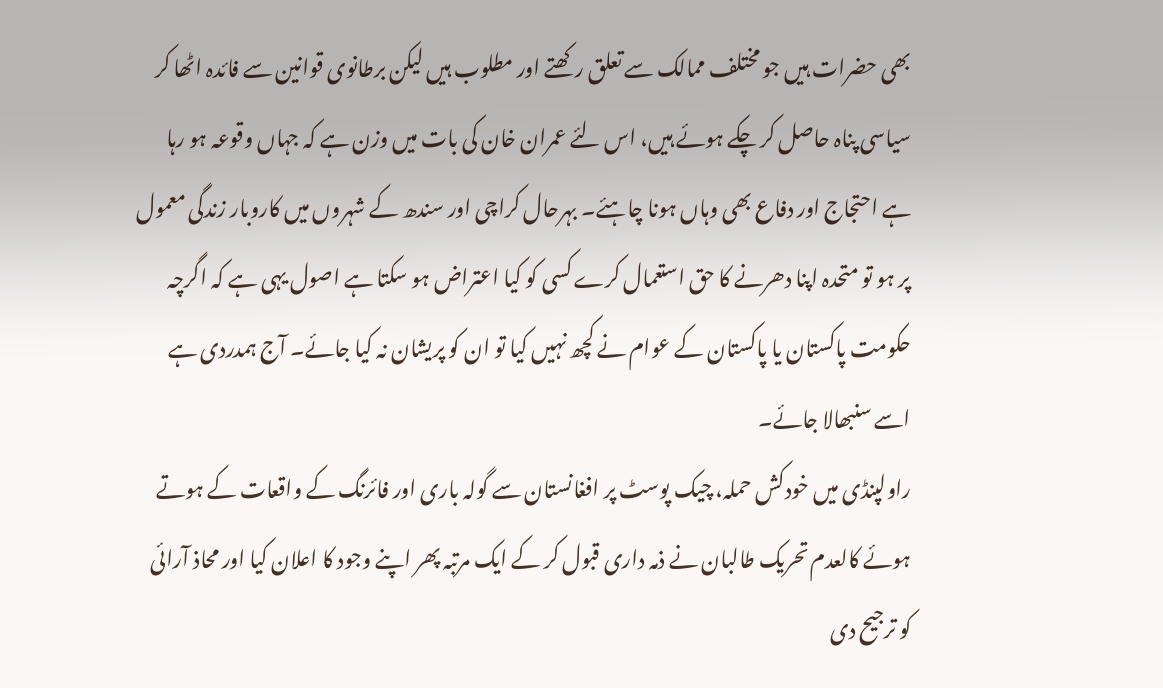بھی حضرات ہیں جو مختلف ممالک سے تعلق رکھتے اور مطلوب ہیں لیکن برطانوی قوانین سے فائدہ اٹھا کر سیاسی پناہ حاصل کر چکے ہوئے ہیں، اس لئے عمران خان کی بات میں وزن ہے کہ جہاں وقوعہ ہو رہا ہے احتجاج اور دفاع بھی وہاں ہونا چاہئے۔ بہرحال کراچی اور سندھ کے شہروں میں کاروبار زندگی معمول پر ہو تو متحدہ اپنا دھرنے کا حق استعمال کرے کسی کو کیا اعتراض ہو سکتا ہے اصول یہی ہے کہ اگرچہ حکومت پاکستان یا پاکستان کے عوام نے کچھ نہیں کیا تو ان کو پریشان نہ کیا جائے۔ آج ہمدردی ہے اسے سنبھالا جائے۔
راولپنڈی میں خودکش حملہ، چیک پوسٹ پر افغانستان سے گولہ باری اور فائرنگ کے واقعات کے ہوتے ہوئے کالعدم تحریک طالبان نے ذمہ داری قبول کر کے ایک مرتبہ پھر اپنے وجود کا اعلان کیا اور محاذ آرائی کو ترجیح دی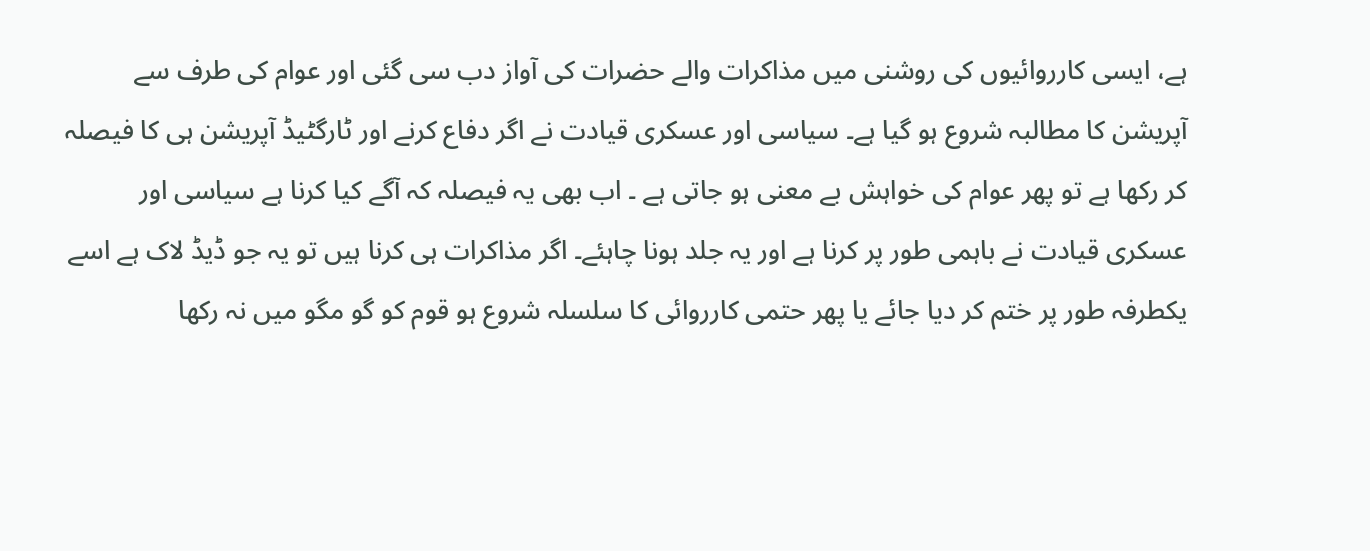ہے، ایسی کارروائیوں کی روشنی میں مذاکرات والے حضرات کی آواز دب سی گئی اور عوام کی طرف سے آپریشن کا مطالبہ شروع ہو گیا ہے۔ سیاسی اور عسکری قیادت نے اگر دفاع کرنے اور ٹارگٹیڈ آپریشن ہی کا فیصلہ کر رکھا ہے تو پھر عوام کی خواہش بے معنی ہو جاتی ہے ۔ اب بھی یہ فیصلہ کہ آگے کیا کرنا ہے سیاسی اور عسکری قیادت نے باہمی طور پر کرنا ہے اور یہ جلد ہونا چاہئے۔ اگر مذاکرات ہی کرنا ہیں تو یہ جو ڈیڈ لاک ہے اسے یکطرفہ طور پر ختم کر دیا جائے یا پھر حتمی کارروائی کا سلسلہ شروع ہو قوم کو گو مگو میں نہ رکھا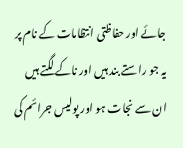جائے اور حفاظتی انتظامات کے نام پر یہ جو راستے بند ہیں اور ناکے لگتے ہیں ان سے نجات ہو اور پولیس جرائم کی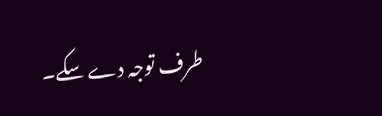طرف توجہ دے سکے۔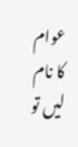عوام کا نام لیں تو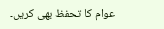عوام کا تحفظ بھی کریں۔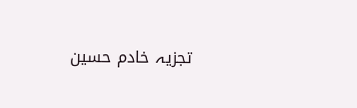تجزیہ خادم حسین